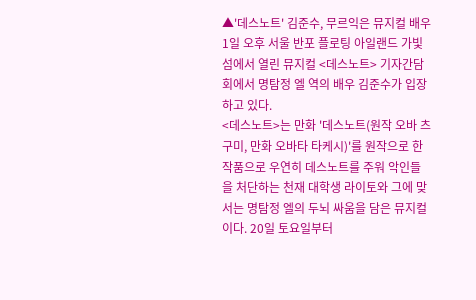▲'데스노트' 김준수, 무르익은 뮤지컬 배우1일 오후 서울 반포 플로팅 아일랜드 가빛섬에서 열린 뮤지컬 <데스노트> 기자간담회에서 명탐정 엘 역의 배우 김준수가 입장하고 있다.
<데스노트>는 만화 '데스노트(원작 오바 츠구미, 만화 오바타 타케시)'를 원작으로 한 작품으로 우연히 데스노트를 주워 악인들을 처단하는 천재 대학생 라이토와 그에 맞서는 명탐정 엘의 두뇌 싸움을 담은 뮤지컬이다. 20일 토요일부터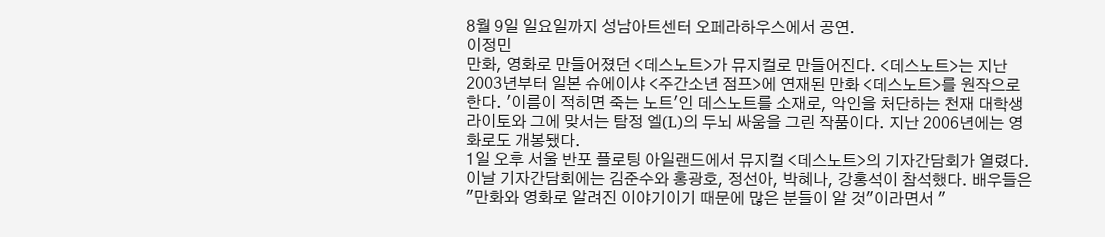8월 9일 일요일까지 성남아트센터 오페라하우스에서 공연.
이정민
만화, 영화로 만들어졌던 <데스노트>가 뮤지컬로 만들어진다. <데스노트>는 지난 2003년부터 일본 슈에이샤 <주간소년 점프>에 연재된 만화 <데스노트>를 원작으로 한다. '이름이 적히면 죽는 노트'인 데스노트를 소재로, 악인을 처단하는 천재 대학생 라이토와 그에 맞서는 탐정 엘(L)의 두뇌 싸움을 그린 작품이다. 지난 2006년에는 영화로도 개봉됐다.
1일 오후 서울 반포 플로팅 아일랜드에서 뮤지컬 <데스노트>의 기자간담회가 열렸다. 이날 기자간담회에는 김준수와 홍광호, 정선아, 박혜나, 강홍석이 참석했다. 배우들은 "만화와 영화로 알려진 이야기이기 때문에 많은 분들이 알 것"이라면서 "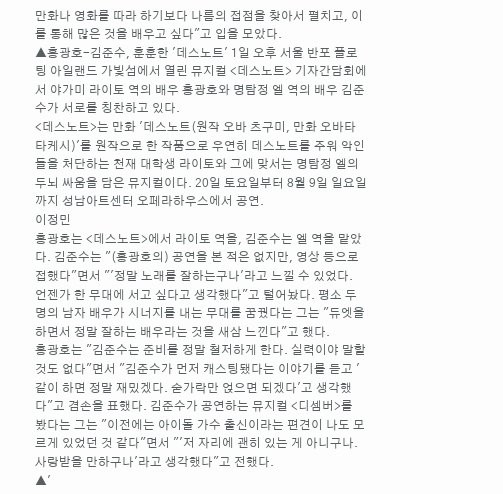만화나 영화를 따라 하기보다 나름의 접점을 찾아서 펼치고, 이를 통해 많은 것을 배우고 싶다"고 입을 모았다.
▲홍광호-김준수, 훈훈한 '데스노트' 1일 오후 서울 반포 플로팅 아일랜드 가빛섬에서 열린 뮤지컬 <데스노트> 기자간담회에서 야가미 라이토 역의 배우 홍광호와 명탐정 엘 역의 배우 김준수가 서로를 칭찬하고 있다.
<데스노트>는 만화 '데스노트(원작 오바 츠구미, 만화 오바타 타케시)'를 원작으로 한 작품으로 우연히 데스노트를 주워 악인들을 처단하는 천재 대학생 라이토와 그에 맞서는 명탐정 엘의 두뇌 싸움을 담은 뮤지컬이다. 20일 토요일부터 8월 9일 일요일까지 성남아트센터 오페라하우스에서 공연.
이정민
홍광호는 <데스노트>에서 라이토 역을, 김준수는 엘 역을 맡았다. 김준수는 "(홍광호의) 공연을 본 적은 없지만, 영상 등으로 접했다"면서 "'정말 노래를 잘하는구나'라고 느낄 수 있었다. 언젠가 한 무대에 서고 싶다고 생각했다"고 털어놨다. 평소 두 명의 남자 배우가 시너지를 내는 무대를 꿈꿨다는 그는 "듀엣을 하면서 정말 잘하는 배우라는 것을 새삼 느낀다"고 했다.
홍광호는 "김준수는 준비를 정말 철저하게 한다. 실력이야 말할 것도 없다"면서 "김준수가 먼저 캐스팅됐다는 이야기를 듣고 '같이 하면 정말 재밌겠다. 숟가락만 얹으면 되겠다'고 생각했다"고 겸손을 표했다. 김준수가 공연하는 뮤지컬 <디셈버>를 봤다는 그는 "이전에는 아이돌 가수 출신이라는 편견이 나도 모르게 있었던 것 같다"면서 "'저 자리에 괜히 있는 게 아니구나. 사랑받을 만하구나'라고 생각했다"고 전했다.
▲'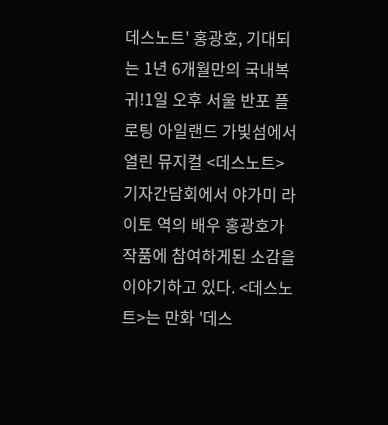데스노트' 홍광호, 기대되는 1년 6개월만의 국내복귀!1일 오후 서울 반포 플로팅 아일랜드 가빛섬에서 열린 뮤지컬 <데스노트> 기자간담회에서 야가미 라이토 역의 배우 홍광호가 작품에 참여하게된 소감을 이야기하고 있다. <데스노트>는 만화 '데스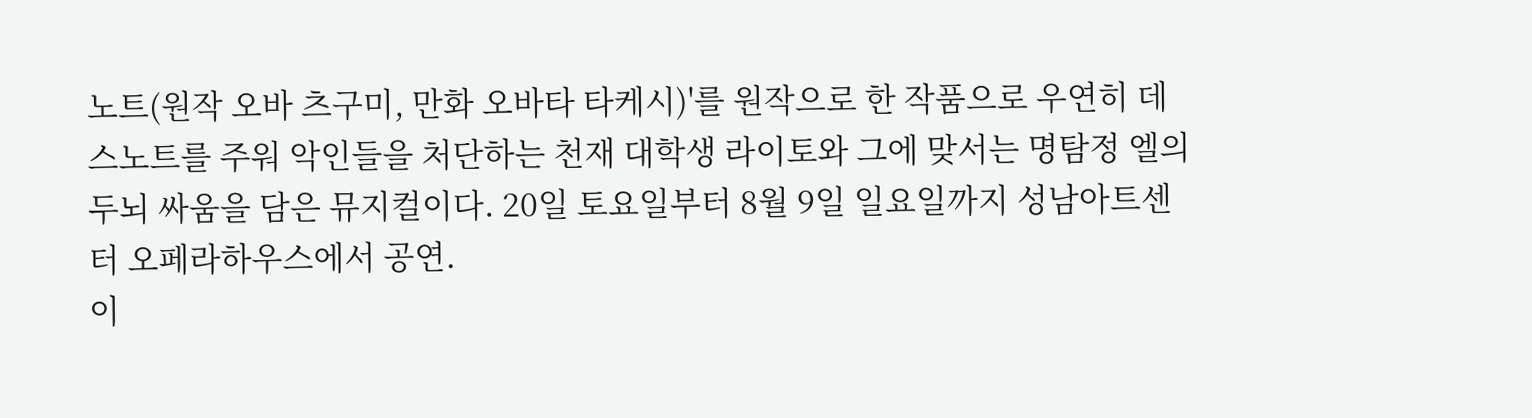노트(원작 오바 츠구미, 만화 오바타 타케시)'를 원작으로 한 작품으로 우연히 데스노트를 주워 악인들을 처단하는 천재 대학생 라이토와 그에 맞서는 명탐정 엘의 두뇌 싸움을 담은 뮤지컬이다. 20일 토요일부터 8월 9일 일요일까지 성남아트센터 오페라하우스에서 공연.
이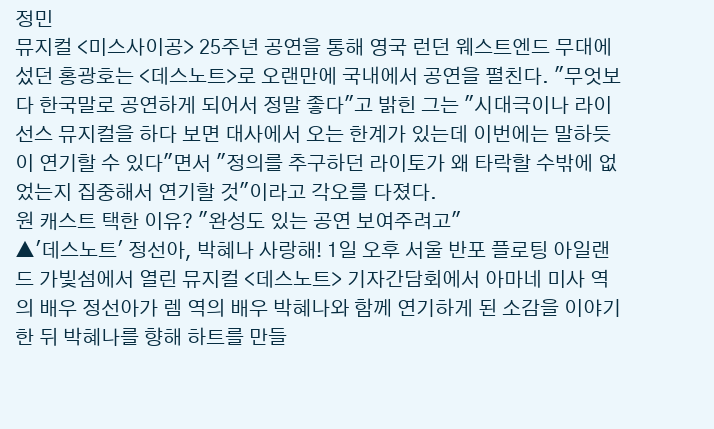정민
뮤지컬 <미스사이공> 25주년 공연을 통해 영국 런던 웨스트엔드 무대에 섰던 홍광호는 <데스노트>로 오랜만에 국내에서 공연을 펼친다. "무엇보다 한국말로 공연하게 되어서 정말 좋다"고 밝힌 그는 "시대극이나 라이선스 뮤지컬을 하다 보면 대사에서 오는 한계가 있는데 이번에는 말하듯이 연기할 수 있다"면서 "정의를 추구하던 라이토가 왜 타락할 수밖에 없었는지 집중해서 연기할 것"이라고 각오를 다졌다.
원 캐스트 택한 이유? "완성도 있는 공연 보여주려고"
▲'데스노트' 정선아, 박혜나 사랑해! 1일 오후 서울 반포 플로팅 아일랜드 가빛섬에서 열린 뮤지컬 <데스노트> 기자간담회에서 아마네 미사 역의 배우 정선아가 렘 역의 배우 박혜나와 함께 연기하게 된 소감을 이야기한 뒤 박혜나를 향해 하트를 만들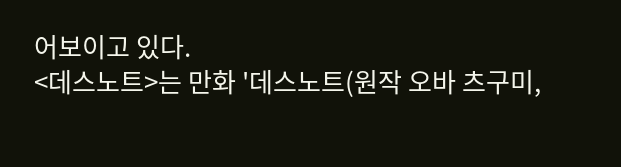어보이고 있다.
<데스노트>는 만화 '데스노트(원작 오바 츠구미,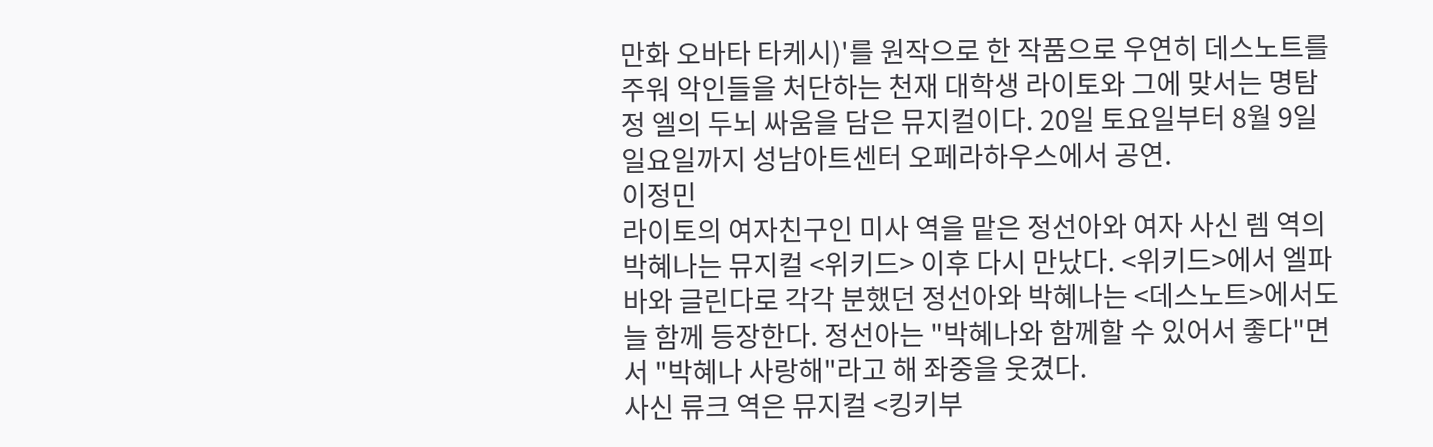만화 오바타 타케시)'를 원작으로 한 작품으로 우연히 데스노트를 주워 악인들을 처단하는 천재 대학생 라이토와 그에 맞서는 명탐정 엘의 두뇌 싸움을 담은 뮤지컬이다. 20일 토요일부터 8월 9일 일요일까지 성남아트센터 오페라하우스에서 공연.
이정민
라이토의 여자친구인 미사 역을 맡은 정선아와 여자 사신 렘 역의 박혜나는 뮤지컬 <위키드> 이후 다시 만났다. <위키드>에서 엘파바와 글린다로 각각 분했던 정선아와 박혜나는 <데스노트>에서도 늘 함께 등장한다. 정선아는 "박혜나와 함께할 수 있어서 좋다"면서 "박혜나 사랑해"라고 해 좌중을 웃겼다.
사신 류크 역은 뮤지컬 <킹키부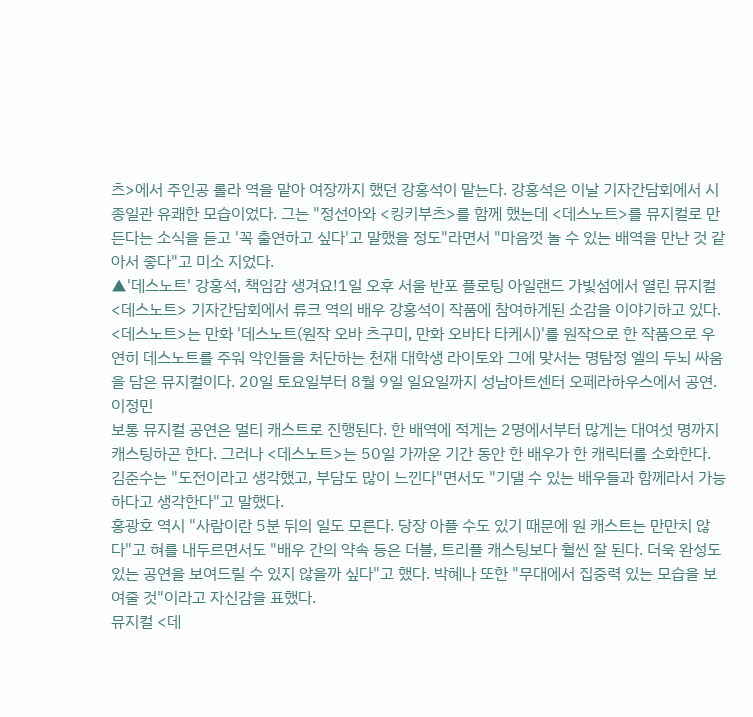츠>에서 주인공 롤라 역을 맡아 여장까지 했던 강홍석이 맡는다. 강홍석은 이날 기자간담회에서 시종일관 유쾌한 모습이었다. 그는 "정선아와 <킹키부츠>를 함께 했는데 <데스노트>를 뮤지컬로 만든다는 소식을 듣고 '꼭 출연하고 싶다'고 말했을 정도"라면서 "마음껏 놀 수 있는 배역을 만난 것 같아서 좋다"고 미소 지었다.
▲'데스노트' 강홍석, 책임감 생겨요!1일 오후 서울 반포 플로팅 아일랜드 가빛섬에서 열린 뮤지컬 <데스노트> 기자간담회에서 류크 역의 배우 강홍석이 작품에 참여하게된 소감을 이야기하고 있다.
<데스노트>는 만화 '데스노트(원작 오바 츠구미, 만화 오바타 타케시)'를 원작으로 한 작품으로 우연히 데스노트를 주워 악인들을 처단하는 천재 대학생 라이토와 그에 맞서는 명탐정 엘의 두뇌 싸움을 담은 뮤지컬이다. 20일 토요일부터 8월 9일 일요일까지 성남아트센터 오페라하우스에서 공연.
이정민
보통 뮤지컬 공연은 멀티 캐스트로 진행된다. 한 배역에 적게는 2명에서부터 많게는 대여섯 명까지 캐스팅하곤 한다. 그러나 <데스노트>는 50일 가까운 기간 동안 한 배우가 한 캐릭터를 소화한다. 김준수는 "도전이라고 생각했고, 부담도 많이 느낀다"면서도 "기댈 수 있는 배우들과 함께라서 가능하다고 생각한다"고 말했다.
홍광호 역시 "사람이란 5분 뒤의 일도 모른다. 당장 아플 수도 있기 때문에 원 캐스트는 만만치 않다"고 혀를 내두르면서도 "배우 간의 약속 등은 더블, 트리플 캐스팅보다 훨씬 잘 된다. 더욱 완성도 있는 공연을 보여드릴 수 있지 않을까 싶다"고 했다. 박혜나 또한 "무대에서 집중력 있는 모습을 보여줄 것"이라고 자신감을 표했다.
뮤지컬 <데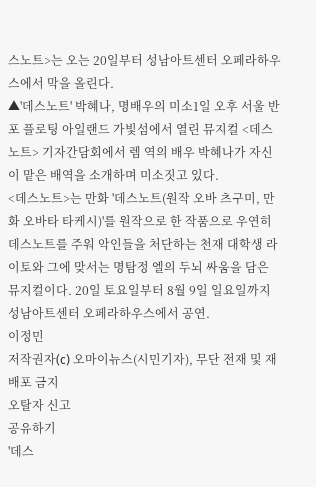스노트>는 오는 20일부터 성남아트센터 오페라하우스에서 막을 올린다.
▲'데스노트' 박혜나, 명배우의 미소1일 오후 서울 반포 플로팅 아일랜드 가빛섬에서 열린 뮤지컬 <데스노트> 기자간담회에서 렘 역의 배우 박혜나가 자신이 맡은 배역을 소개하며 미소짓고 있다.
<데스노트>는 만화 '데스노트(원작 오바 츠구미, 만화 오바타 타케시)'를 원작으로 한 작품으로 우연히 데스노트를 주워 악인들을 처단하는 천재 대학생 라이토와 그에 맞서는 명탐정 엘의 두뇌 싸움을 담은 뮤지컬이다. 20일 토요일부터 8월 9일 일요일까지 성남아트센터 오페라하우스에서 공연.
이정민
저작권자(c) 오마이뉴스(시민기자), 무단 전재 및 재배포 금지
오탈자 신고
공유하기
'데스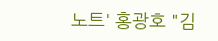노트' 홍광호 "김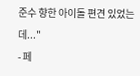준수 향한 아이돌 편견 있었는데..."
- 페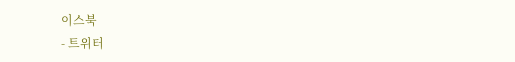이스북
- 트위터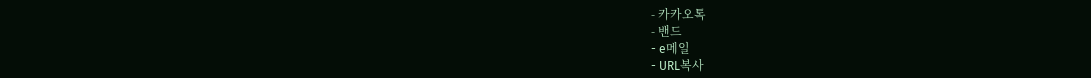- 카카오톡
- 밴드
- e메일
- URL복사